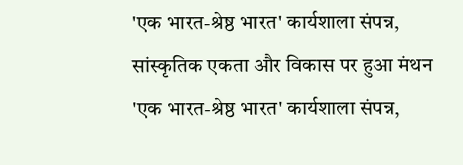'एक भारत-श्रेष्ठ भारत' कार्यशाला संपन्न, सांस्कृतिक एकता और विकास पर हुआ मंथन
'एक भारत-श्रेष्ठ भारत' कार्यशाला संपन्न,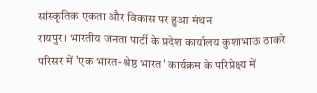सांस्कृतिक एकता और विकास पर हुआ मंथन
रायपुर। भारतीय जनता पार्टी के प्रदेश कार्यालय कुशाभाऊ ठाकरे परिसर में 'एक भारत-श्रेष्ठ भारत' कार्यक्रम के परिप्रेक्ष्य में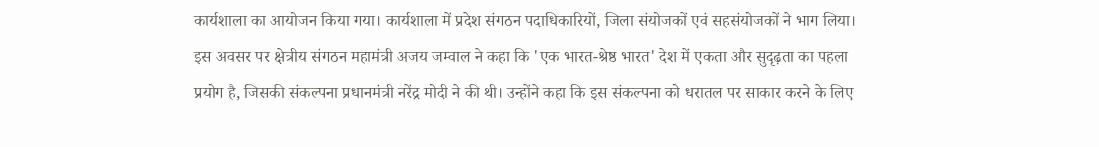कार्यशाला का आयोजन किया गया। कार्यशाला में प्रदेश संगठन पदाधिकारियों, जिला संयोजकों एवं सहसंयोजकों ने भाग लिया।
इस अवसर पर क्षेत्रीय संगठन महामंत्री अजय जम्वाल ने कहा कि 'एक भारत-श्रेष्ठ भारत' देश में एकता और सुदृढ़ता का पहला प्रयोग है, जिसकी संकल्पना प्रधानमंत्री नरेंद्र मोदी ने की थी। उन्होंने कहा कि इस संकल्पना को धरातल पर साकार करने के लिए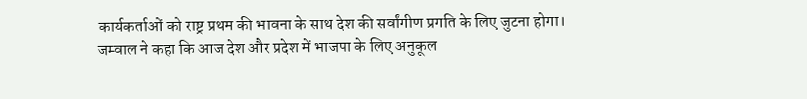कार्यकर्ताओं को राष्ट्र प्रथम की भावना के साथ देश की सर्वांगीण प्रगति के लिए जुटना होगा।
जम्वाल ने कहा कि आज देश और प्रदेश में भाजपा के लिए अनुकूल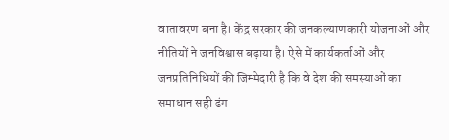वातावरण बना है। केंद्र सरकार की जनकल्याणकारी योजनाओं और नीतियों ने जनविश्वास बढ़ाया है। ऐसे में कार्यकर्ताओं और जनप्रतिनिधियों की जिम्मेदारी है कि वे देश की समस्याओं का समाधान सही ढंग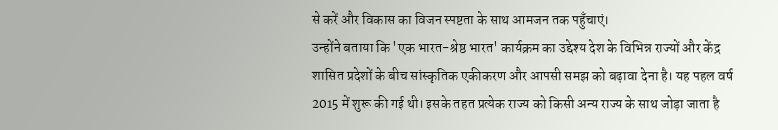से करें और विकास का विजन स्पष्टता के साथ आमजन तक पहुँचाएं।
उन्होंने बताया कि 'एक भारत-श्रेष्ठ भारत' कार्यक्रम का उद्देश्य देश के विभिन्न राज्यों और केंद्र शासित प्रदेशों के बीच सांस्कृतिक एकीकरण और आपसी समझ को बढ़ावा देना है। यह पहल वर्ष 2015 में शुरू की गई थी। इसके तहत प्रत्येक राज्य को किसी अन्य राज्य के साथ जोड़ा जाता है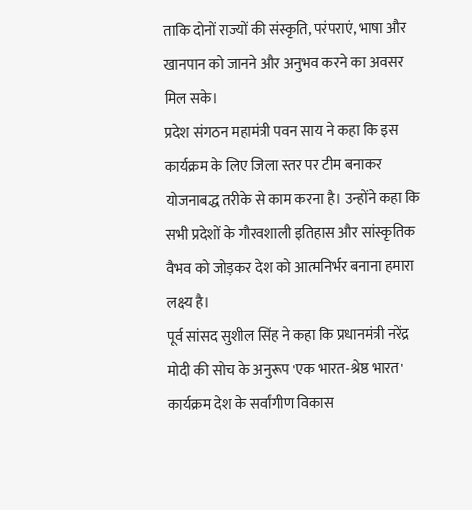ताकि दोनों राज्यों की संस्कृति, परंपराएं, भाषा और खानपान को जानने और अनुभव करने का अवसर मिल सके।
प्रदेश संगठन महामंत्री पवन साय ने कहा कि इस कार्यक्रम के लिए जिला स्तर पर टीम बनाकर योजनाबद्ध तरीके से काम करना है। उन्होंने कहा कि सभी प्रदेशों के गौरवशाली इतिहास और सांस्कृतिक वैभव को जोड़कर देश को आत्मनिर्भर बनाना हमारा लक्ष्य है।
पूर्व सांसद सुशील सिंह ने कहा कि प्रधानमंत्री नरेंद्र मोदी की सोच के अनुरूप 'एक भारत-श्रेष्ठ भारत' कार्यक्रम देश के सर्वांगीण विकास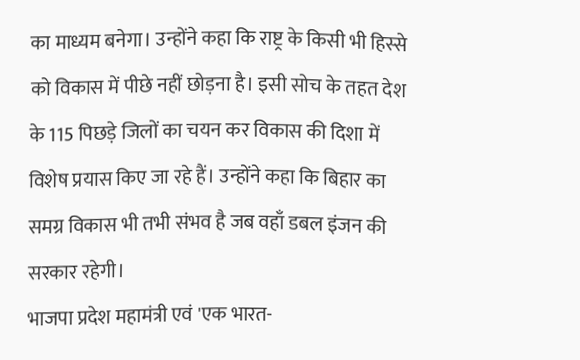का माध्यम बनेगा। उन्होंने कहा कि राष्ट्र के किसी भी हिस्से को विकास में पीछे नहीं छोड़ना है। इसी सोच के तहत देश के 115 पिछड़े जिलों का चयन कर विकास की दिशा में विशेष प्रयास किए जा रहे हैं। उन्होंने कहा कि बिहार का समग्र विकास भी तभी संभव है जब वहाँ डबल इंजन की सरकार रहेगी।
भाजपा प्रदेश महामंत्री एवं 'एक भारत-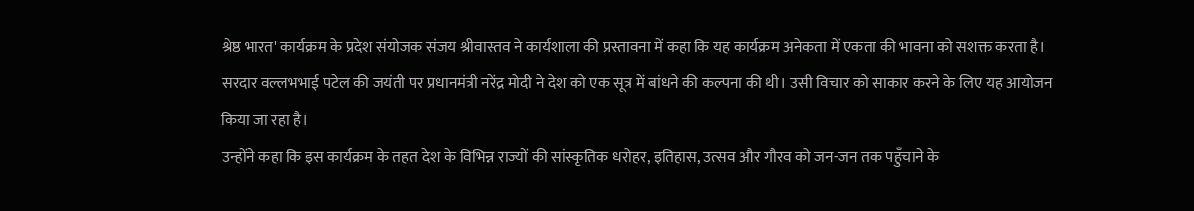श्रेष्ठ भारत' कार्यक्रम के प्रदेश संयोजक संजय श्रीवास्तव ने कार्यशाला की प्रस्तावना में कहा कि यह कार्यक्रम अनेकता में एकता की भावना को सशक्त करता है। सरदार वल्लभभाई पटेल की जयंती पर प्रधानमंत्री नरेंद्र मोदी ने देश को एक सूत्र में बांधने की कल्पना की थी। उसी विचार को साकार करने के लिए यह आयोजन किया जा रहा है।
उन्होंने कहा कि इस कार्यक्रम के तहत देश के विभिन्न राज्यों की सांस्कृतिक धरोहर, इतिहास, उत्सव और गौरव को जन-जन तक पहुँचाने के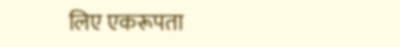लिए एकरूपता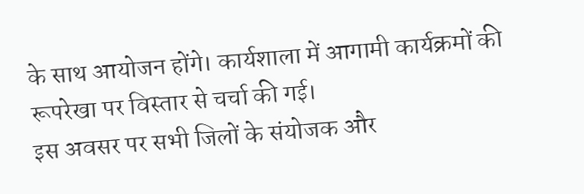के साथ आयोजन होंगे। कार्यशाला में आगामी कार्यक्रमों की रूपरेखा पर विस्तार से चर्चा की गई।
इस अवसर पर सभी जिलों के संयोजक और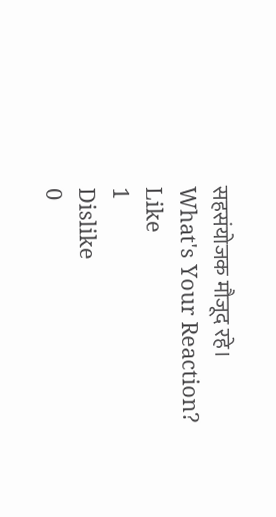सहसंयोजक मौजूद रहे।
What's Your Reaction?
Like
1
Dislike
0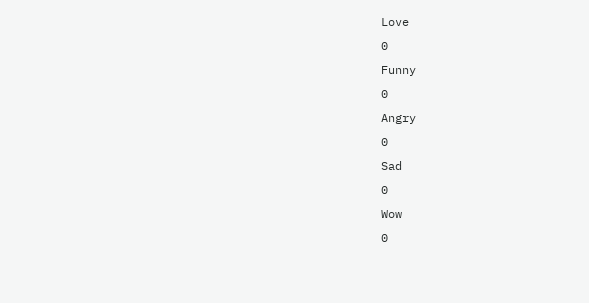Love
0
Funny
0
Angry
0
Sad
0
Wow
0